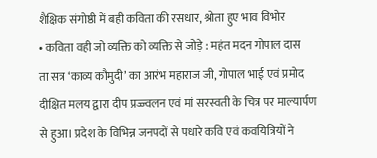शैक्षिक संगोष्ठी में बही कविता की रसधार, श्रोता हुए भाव विभोर
• कविता वही जो व्यक्ति को व्यक्ति से जोड़े : महंत मदन गोपाल दास
ता सत्र ‘काव्य कौमुदी’ का आरंभ महाराज जी, गोपाल भाई एवं प्रमोद दीक्षित मलय द्वारा दीप प्रज्ज्वलन एवं मां सरस्वती के चित्र पर माल्यार्पण से हुआ। प्रदेश के विभिन्न जनपदों से पधारे कवि एवं कवयित्रियों ने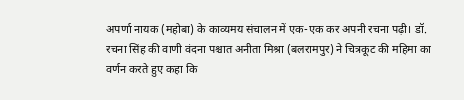अपर्णा नायक (महोबा) के काव्यमय संचालन में एक-एक कर अपनी रचना पढ़ी। डॉ. रचना सिंह की वाणी वंदना पश्चात अनीता मिश्रा (बलरामपुर) ने चित्रकूट की महिमा का वर्णन करते हुए कहा कि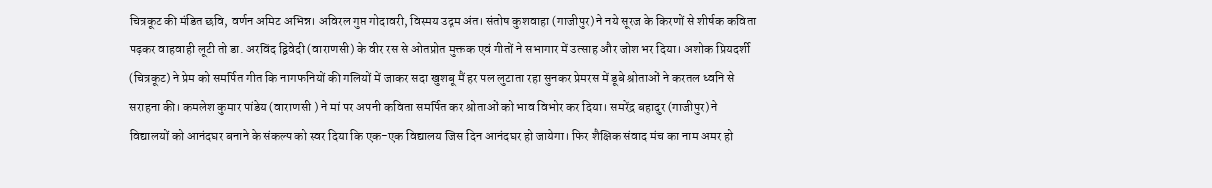चित्रकूट की मंडित छवि, वर्णन अमिट अभिन्न। अविरल गुप्त गोदावरी, विस्मय उद्गम अंत। संतोष कुशवाहा (गाजीपुर) ने नये सूरज के किरणों से शीर्षक कविता पढ़कर वाहवाही लूटी तो डा. अरविंद द्विवेदी (वाराणसी) के वीर रस से ओतप्रोत मुक्तक एवं गीतों ने सभागार में उत्साह और जोश भर दिया। अशोक प्रियदर्शी (चित्रकूट) ने प्रेम को समर्पित गीत कि नागफनियों की गलियों में जाकर सदा खुशबू मैं हर पल लुटाता रहा सुनकर प्रेमरस में डूबे श्रोताओं ने करतल ध्वनि से सराहना की। कमलेश कुमार पांडेय (वाराणसी ) ने मां पर अपनी कविता समर्पित कर श्रोताओं को भाव विभोर कर दिया। समरेंद्र बहादुर (गाजीपुर) ने विद्यालयों को आनंदघर बनाने के संकल्प को स्वर दिया कि एक-एक विद्यालय जिस दिन आनंदघर हो जायेगा। फिर शैक्षिक संवाद मंच का नाम अमर हो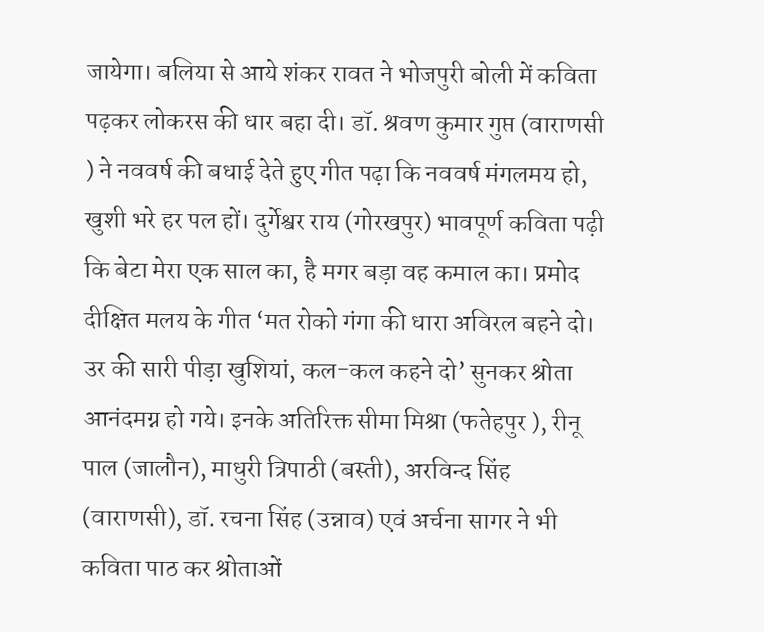जायेगा। बलिया से आये शंकर रावत ने भोजपुरी बोली में कविता पढ़कर लोकरस की धार बहा दी। डॉ. श्रवण कुमार गुप्त (वाराणसी ) ने नववर्ष की बधाई देते हुए गीत पढ़ा कि नववर्ष मंगलमय हो, खुशी भरे हर पल हों। दुर्गेश्वर राय (गोरखपुर) भावपूर्ण कविता पढ़ी कि बेटा मेरा एक साल का, है मगर बड़ा वह कमाल का। प्रमोद दीक्षित मलय के गीत ‘मत रोको गंगा की धारा अविरल बहने दो। उर की सारी पीड़ा खुशियां, कल-कल कहने दो’ सुनकर श्रोता आनंदमग्न हो गये। इनके अतिरिक्त सीमा मिश्रा (फतेहपुर ), रीनू पाल (जालौन), माधुरी त्रिपाठी (बस्ती), अरविन्द सिंह (वाराणसी), डॉ. रचना सिंह (उन्नाव) एवं अर्चना सागर ने भी कविता पाठ कर श्रोताओं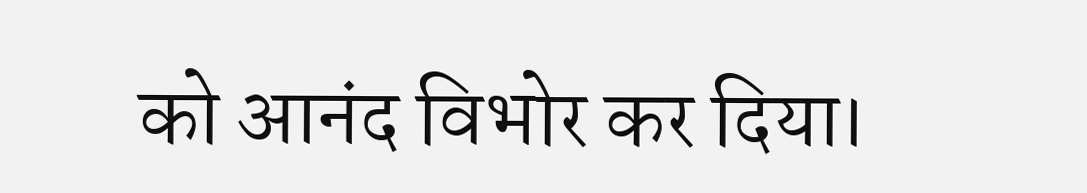को आनंद विभोर कर दिया।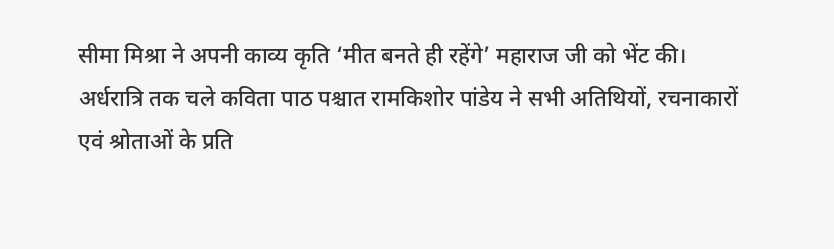सीमा मिश्रा ने अपनी काव्य कृति ‘मीत बनते ही रहेंगे’ महाराज जी को भेंट की। अर्धरात्रि तक चले कविता पाठ पश्चात रामकिशोर पांडेय ने सभी अतिथियों, रचनाकारों एवं श्रोताओं के प्रति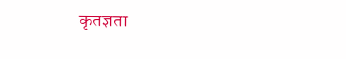कृतज्ञता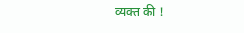व्यक्त की !